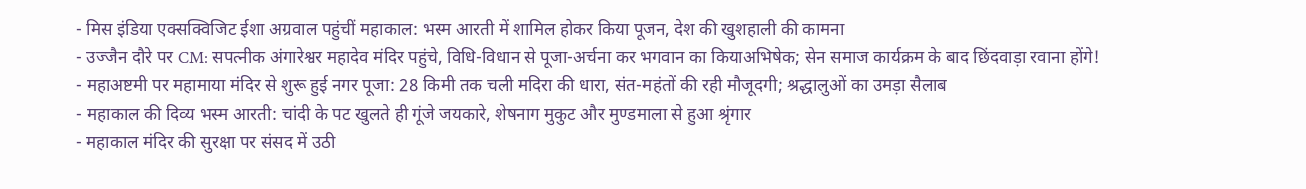- मिस इंडिया एक्सक्विजिट ईशा अग्रवाल पहुंचीं महाकाल: भस्म आरती में शामिल होकर किया पूजन, देश की खुशहाली की कामना
- उज्जैन दौरे पर CM: सपत्नीक अंगारेश्वर महादेव मंदिर पहुंचे, विधि-विधान से पूजा-अर्चना कर भगवान का कियाअभिषेक; सेन समाज कार्यक्रम के बाद छिंदवाड़ा रवाना होंगे!
- महाअष्टमी पर महामाया मंदिर से शुरू हुई नगर पूजा: 28 किमी तक चली मदिरा की धारा, संत-महंतों की रही मौजूदगी; श्रद्धालुओं का उमड़ा सैलाब
- महाकाल की दिव्य भस्म आरती: चांदी के पट खुलते ही गूंजे जयकारे, शेषनाग मुकुट और मुण्डमाला से हुआ श्रृंगार
- महाकाल मंदिर की सुरक्षा पर संसद में उठी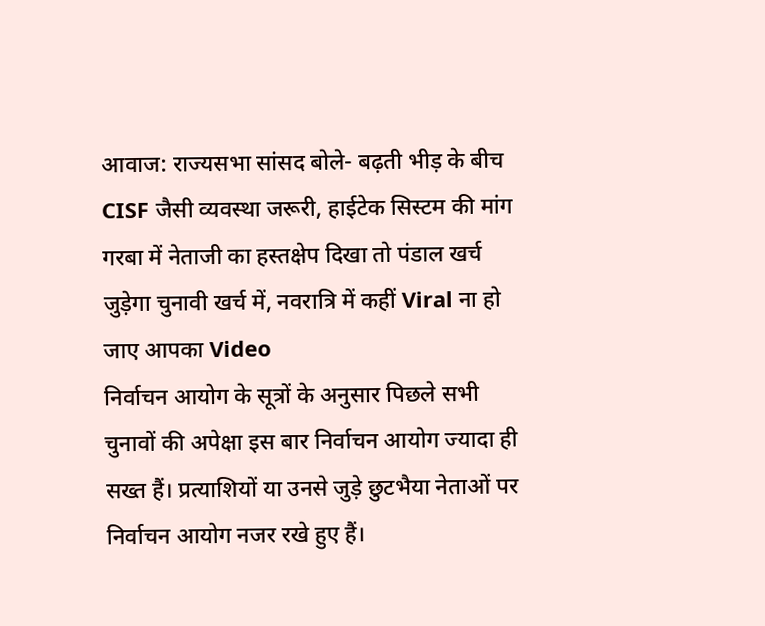आवाज: राज्यसभा सांसद बोले- बढ़ती भीड़ के बीच CISF जैसी व्यवस्था जरूरी, हाईटेक सिस्टम की मांग
गरबा में नेताजी का हस्तक्षेप दिखा तो पंडाल खर्च जुड़ेगा चुनावी खर्च में, नवरात्रि में कहीं Viral ना हो जाए आपका Video
निर्वाचन आयोग के सूत्रों के अनुसार पिछले सभी चुनावों की अपेक्षा इस बार निर्वाचन आयोग ज्यादा ही सख्त हैं। प्रत्याशियों या उनसे जुड़े छुटभैया नेताओं पर निर्वाचन आयोग नजर रखे हुए हैं।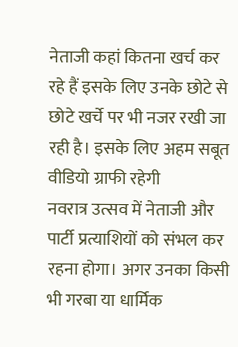नेताजी कहां कितना खर्च कर रहे हैं इसके लिए उनके छोटे से छोटे खर्चे पर भी नजर रखी जा रही है। इसके लिए अहम सबूत वीडियो ग्राफी रहेगी
नवरात्र उत्सव में नेताजी और पार्टी प्रत्याशियों को संभल कर रहना होगा। अगर उनका किसी भी गरबा या धार्मिक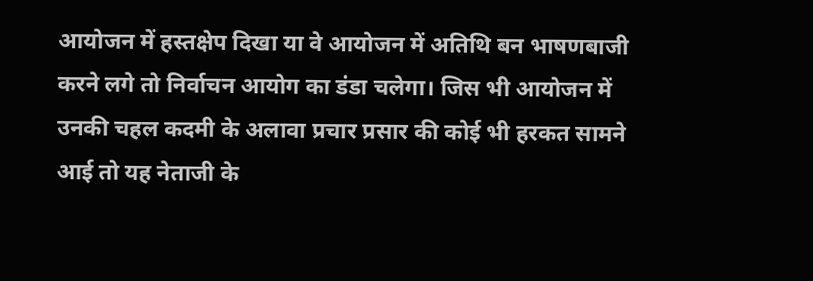आयोजन में हस्तक्षेप दिखा या वे आयोजन में अतिथि बन भाषणबाजी करने लगे तो निर्वाचन आयोग का डंडा चलेगा। जिस भी आयोजन में उनकी चहल कदमी के अलावा प्रचार प्रसार की कोई भी हरकत सामने आई तो यह नेताजी के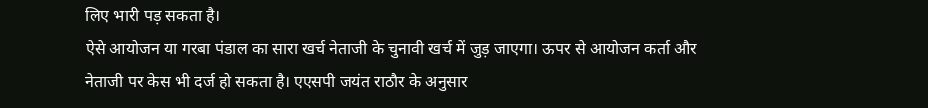लिए भारी पड़ सकता है।
ऐसे आयोजन या गरबा पंडाल का सारा खर्च नेताजी के चुनावी खर्च में जुड़ जाएगा। ऊपर से आयोजन कर्ता और नेताजी पर केस भी दर्ज हो सकता है। एएसपी जयंत राठौर के अनुसार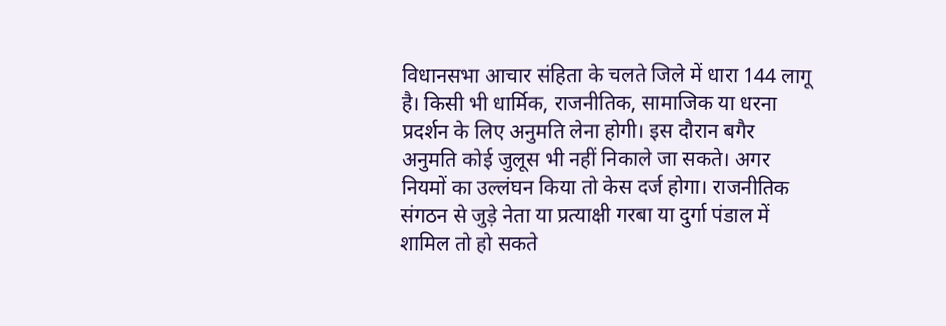विधानसभा आचार संहिता के चलते जिले में धारा 144 लागू है। किसी भी धार्मिक, राजनीतिक, सामाजिक या धरना प्रदर्शन के लिए अनुमति लेना होगी। इस दौरान बगैर अनुमति कोई जुलूस भी नहीं निकाले जा सकते। अगर नियमों का उल्लंघन किया तो केस दर्ज होगा। राजनीतिक संगठन से जुड़े नेता या प्रत्याक्षी गरबा या दुर्गा पंडाल में शामिल तो हो सकते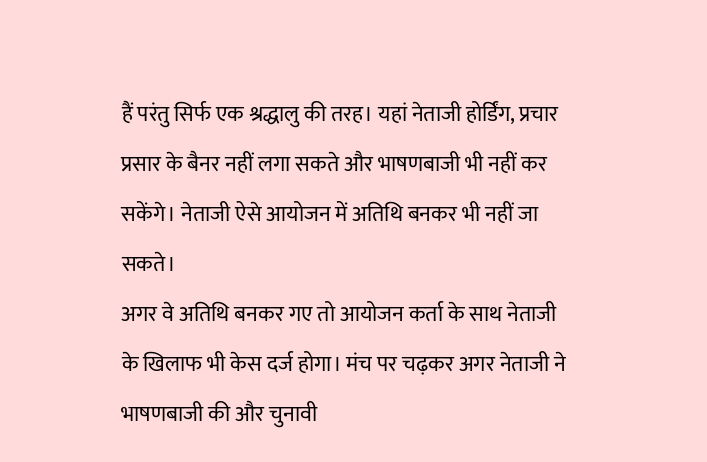हैं परंतु सिर्फ एक श्रद्धालु की तरह। यहां नेताजी होर्डिंग, प्रचार प्रसार के बैनर नहीं लगा सकते और भाषणबाजी भी नहीं कर सकेंगे। नेताजी ऐसे आयोजन में अतिथि बनकर भी नहीं जा सकते।
अगर वे अतिथि बनकर गए तो आयोजन कर्ता के साथ नेताजी के खिलाफ भी केस दर्ज होगा। मंच पर चढ़कर अगर नेताजी ने भाषणबाजी की और चुनावी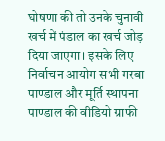घोषणा की तो उनके चुनावी खर्च में पंडाल का खर्च जोड़ दिया जाएगा। इसके लिए निर्वाचन आयोग सभी गरबा पाण्डाल और मूर्ति स्थापना पाण्डाल की वीडियो ग्राफी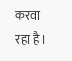करवा रहा है।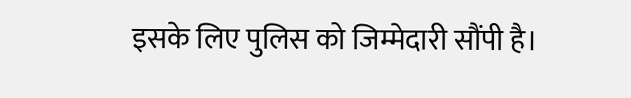इसके लिए पुलिस को जिम्मेदारी सौंपी है।